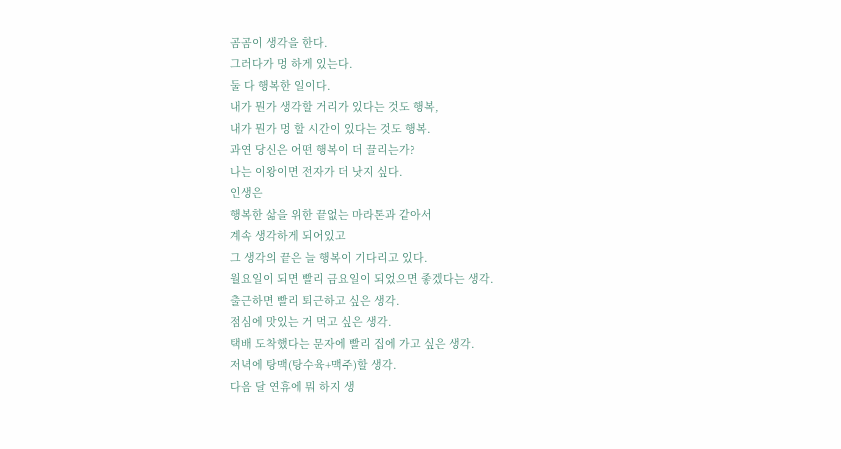곰곰이 생각을 한다.
그러다가 멍 하게 있는다.
둘 다 행복한 일이다.
내가 뭔가 생각할 거리가 있다는 것도 행복,
내가 뭔가 멍 할 시간이 있다는 것도 행복.
과연 당신은 어떤 행복이 더 끌리는가?
나는 이왕이면 전자가 더 낫지 싶다.
인생은
행복한 삶을 위한 끝없는 마라톤과 같아서
계속 생각하게 되어있고
그 생각의 끝은 늘 행복이 기다리고 있다.
월요일이 되면 빨리 금요일이 되었으면 좋겠다는 생각.
출근하면 빨리 퇴근하고 싶은 생각.
점심에 맛있는 거 먹고 싶은 생각.
택배 도착했다는 문자에 빨리 집에 가고 싶은 생각.
저녁에 탕맥(탕수육+맥주)할 생각.
다음 달 연휴에 뭐 하지 생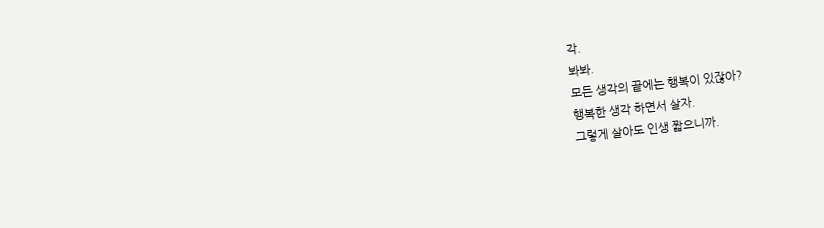각.
봐봐.
모든 생각의 끝에는 행복이 있잖아?
행복한 생각 하면서 살자.
그렇게 살아도 인생 짧으니까.